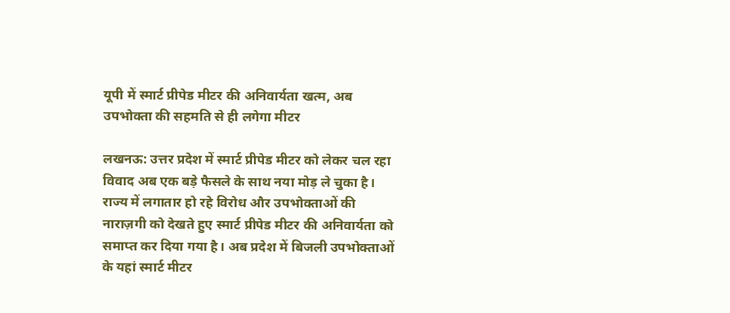यूपी में स्मार्ट प्रीपेड मीटर की अनिवार्यता खत्म, अब उपभोक्ता की सहमति से ही लगेगा मीटर

लखनऊ: उत्तर प्रदेश में स्मार्ट प्रीपेड मीटर को लेकर चल रहा विवाद अब एक बड़े फैसले के साथ नया मोड़ ले चुका है। राज्य में लगातार हो रहे विरोध और उपभोक्ताओं की नाराज़गी को देखते हुए स्मार्ट प्रीपेड मीटर की अनिवार्यता को समाप्त कर दिया गया है। अब प्रदेश में बिजली उपभोक्ताओं के यहां स्मार्ट मीटर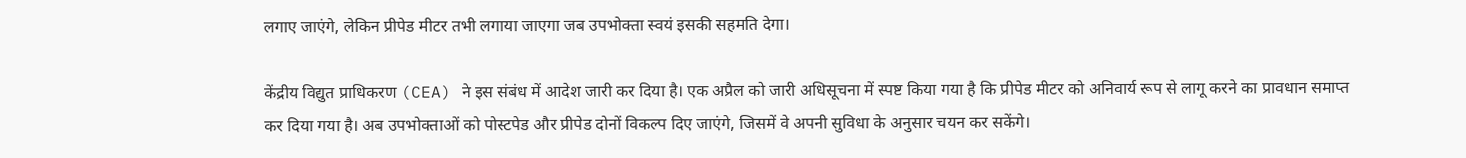लगाए जाएंगे, लेकिन प्रीपेड मीटर तभी लगाया जाएगा जब उपभोक्ता स्वयं इसकी सहमति देगा।

केंद्रीय विद्युत प्राधिकरण (CEA) ने इस संबंध में आदेश जारी कर दिया है। एक अप्रैल को जारी अधिसूचना में स्पष्ट किया गया है कि प्रीपेड मीटर को अनिवार्य रूप से लागू करने का प्रावधान समाप्त कर दिया गया है। अब उपभोक्ताओं को पोस्टपेड और प्रीपेड दोनों विकल्प दिए जाएंगे, जिसमें वे अपनी सुविधा के अनुसार चयन कर सकेंगे।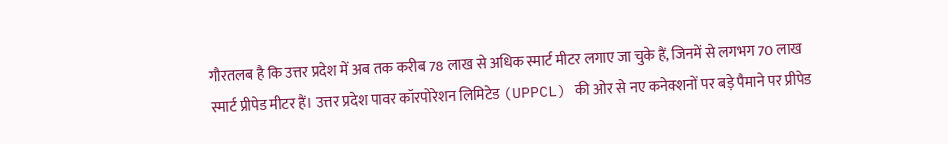गौरतलब है कि उत्तर प्रदेश में अब तक करीब 78 लाख से अधिक स्मार्ट मीटर लगाए जा चुके हैं, जिनमें से लगभग 70 लाख स्मार्ट प्रीपेड मीटर हैं। उत्तर प्रदेश पावर कॉरपोरेशन लिमिटेड (UPPCL) की ओर से नए कनेक्शनों पर बड़े पैमाने पर प्रीपेड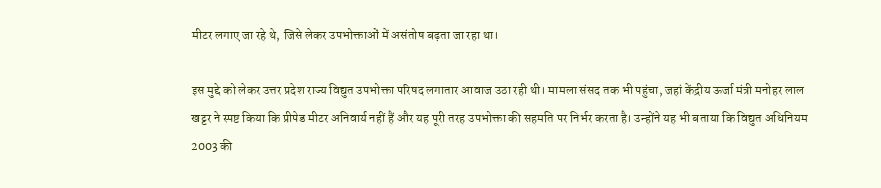मीटर लगाए जा रहे थे, जिसे लेकर उपभोक्ताओं में असंतोष बढ़ता जा रहा था।

इस मुद्दे को लेकर उत्तर प्रदेश राज्य विद्युत उपभोक्ता परिषद लगातार आवाज उठा रही थी। मामला संसद तक भी पहुंचा, जहां केंद्रीय ऊर्जा मंत्री मनोहर लाल खट्टर ने स्पष्ट किया कि प्रीपेड मीटर अनिवार्य नहीं हैं और यह पूरी तरह उपभोक्ता की सहमति पर निर्भर करता है। उन्होंने यह भी बताया कि विद्युत अधिनियम 2003 की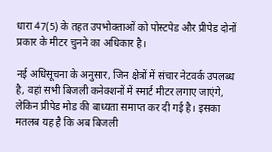धारा 47(5) के तहत उपभोक्ताओं को पोस्टपेड और प्रीपेड दोनों प्रकार के मीटर चुनने का अधिकार है।

नई अधिसूचना के अनुसार, जिन क्षेत्रों में संचार नेटवर्क उपलब्ध है, वहां सभी बिजली कनेक्शनों में स्मार्ट मीटर लगाए जाएंगे, लेकिन प्रीपेड मोड की बाध्यता समाप्त कर दी गई है। इसका मतलब यह है कि अब बिजली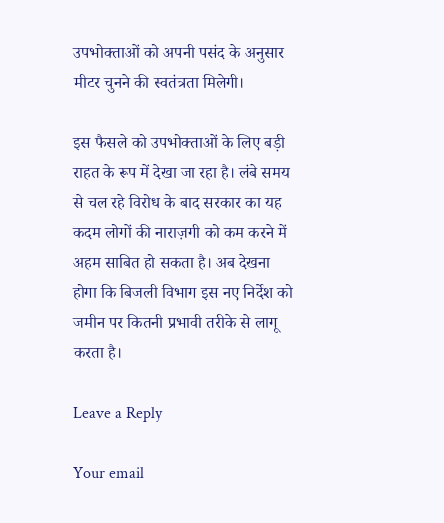उपभोक्ताओं को अपनी पसंद के अनुसार मीटर चुनने की स्वतंत्रता मिलेगी।

इस फैसले को उपभोक्ताओं के लिए बड़ी राहत के रूप में देखा जा रहा है। लंबे समय से चल रहे विरोध के बाद सरकार का यह कदम लोगों की नाराज़गी को कम करने में अहम साबित हो सकता है। अब देखना होगा कि बिजली विभाग इस नए निर्देश को जमीन पर कितनी प्रभावी तरीके से लागू करता है।

Leave a Reply

Your email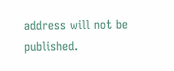address will not be published.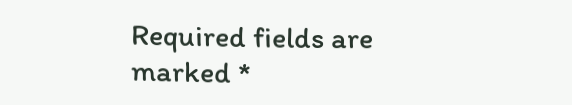Required fields are marked *